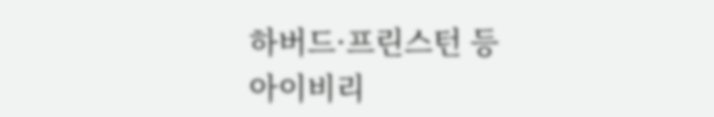하버드·프린스턴 등
아이비리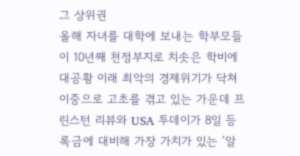그 상위권
올해 자녀를 대학에 보내는 학부모들이 10년째 천정부지로 치솟은 학비에 대공황 이래 최악의 경제위기가 닥쳐 이중으로 고초를 겪고 있는 가운데 프린스턴 리뷰와 USA 투데이가 8일 등록금에 대비해 가장 가치가 있는 ‘알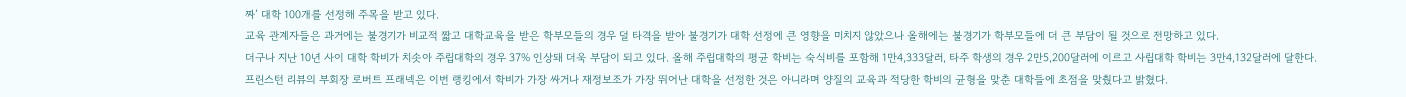짜’ 대학 100개를 선정해 주목을 받고 있다.
교육 관계자들은 과거에는 불경기가 비교적 짧고 대학교육을 받은 학부모들의 경우 덜 타격을 받아 불경기가 대학 선정에 큰 영향을 미치지 않았으나 올해에는 불경기가 학부모들에 더 큰 부담이 될 것으로 전망하고 있다.
더구나 지난 10년 사이 대학 학비가 치솟아 주립대학의 경우 37% 인상돼 더욱 부담이 되고 있다. 올해 주립대학의 평균 학비는 숙식비를 포함해 1만4,333달러, 타주 학생의 경우 2만5,200달러에 이르고 사립대학 학비는 3만4,132달러에 달한다.
프린스턴 리뷰의 부회장 로버트 프래넥은 이번 랭킹에서 학비가 가장 싸거나 재정보조가 가장 뛰어난 대학을 선정한 것은 아니라며 양질의 교육과 적당한 학비의 균형을 맞춘 대학들에 초점을 맞췄다고 밝혔다.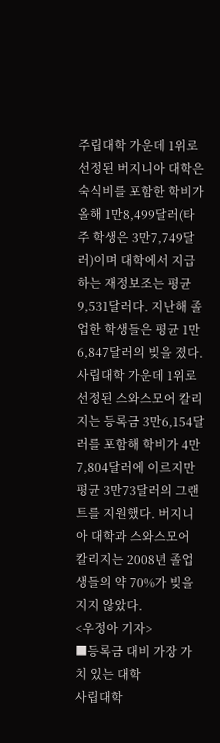주립대학 가운데 1위로 선정된 버지니아 대학은 숙식비를 포함한 학비가 올해 1만8,499달러(타주 학생은 3만7,749달러)이며 대학에서 지급하는 재정보조는 평균 9,531달러다. 지난해 졸업한 학생들은 평균 1만6,847달러의 빚을 졌다.
사립대학 가운데 1위로 선정된 스와스모어 칼리지는 등록금 3만6,154달러를 포함해 학비가 4만7,804달러에 이르지만 평균 3만73달러의 그랜트를 지원했다. 버지니아 대학과 스와스모어 칼리지는 2008년 졸업생들의 약 70%가 빚을 지지 않았다.
<우정아 기자>
■등록금 대비 가장 가치 있는 대학
사립대학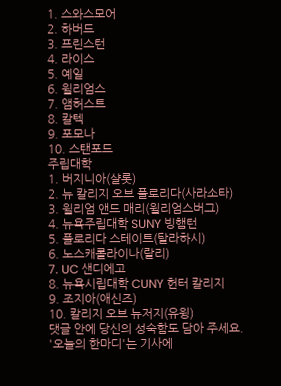1. 스와스모어
2. 하버드
3. 프린스턴
4. 라이스
5. 예일
6. 윌리엄스
7. 앰허스트
8. 칼텍
9. 포모나
10. 스탠포드
주립대학
1. 버지니아(샬롯)
2. 뉴 칼리지 오브 플로리다(사라소타)
3. 윌리엄 앤드 매리(윌리엄스버그)
4. 뉴욕주립대학 SUNY 빙햄턴
5. 플로리다 스테이트(탈라하시)
6. 노스캐롤라이나(랄리)
7. UC 샌디에고
8. 뉴욕시립대학 CUNY 헌터 칼리지
9. 조지아(애신즈)
10. 칼리지 오브 뉴저지(유윙)
댓글 안에 당신의 성숙함도 담아 주세요.
'오늘의 한마디'는 기사에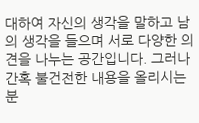대하여 자신의 생각을 말하고 남의 생각을 들으며 서로 다양한 의견을 나누는 공간입니다. 그러나 간혹 불건전한 내용을 올리시는 분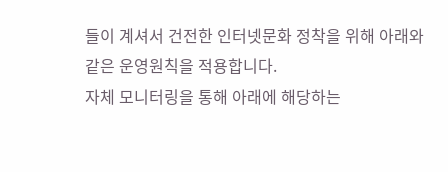들이 계셔서 건전한 인터넷문화 정착을 위해 아래와 같은 운영원칙을 적용합니다.
자체 모니터링을 통해 아래에 해당하는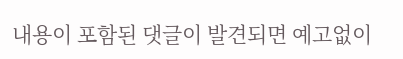내용이 포함된 댓글이 발견되면 예고없이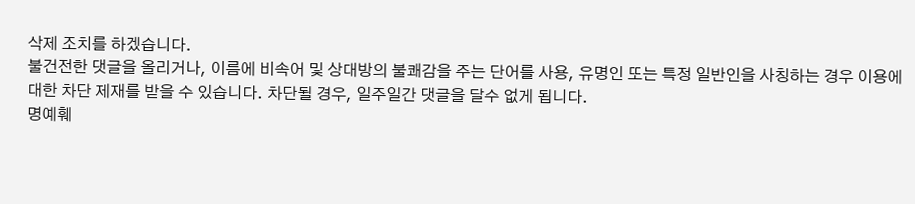삭제 조치를 하겠습니다.
불건전한 댓글을 올리거나, 이름에 비속어 및 상대방의 불쾌감을 주는 단어를 사용, 유명인 또는 특정 일반인을 사칭하는 경우 이용에 대한 차단 제재를 받을 수 있습니다. 차단될 경우, 일주일간 댓글을 달수 없게 됩니다.
명예훼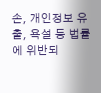손, 개인정보 유출, 욕설 등 법률에 위반되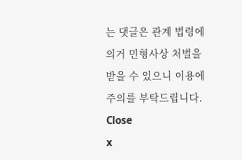는 댓글은 관계 법령에 의거 민형사상 처벌을 받을 수 있으니 이용에 주의를 부탁드립니다.
Close
x